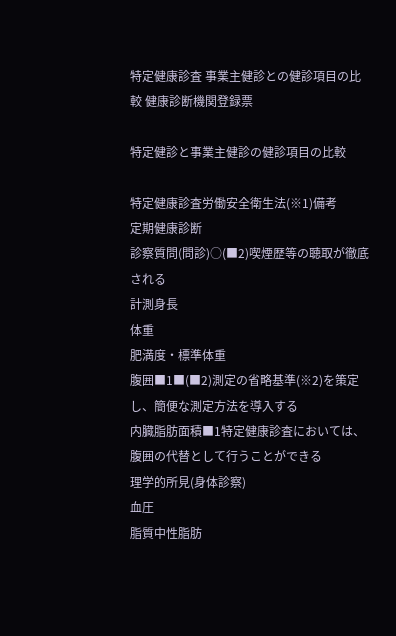特定健康診査 事業主健診との健診項目の比較 健康診断機関登録票

特定健診と事業主健診の健診項目の比較

特定健康診査労働安全衛生法(※1)備考
定期健康診断
診察質問(問診)○(■2)喫煙歴等の聴取が徹底される
計測身長
体重
肥満度・標準体重
腹囲■1■(■2)測定の省略基準(※2)を策定し、簡便な測定方法を導入する
内臓脂肪面積■1特定健康診査においては、腹囲の代替として行うことができる
理学的所見(身体診察)
血圧
脂質中性脂肪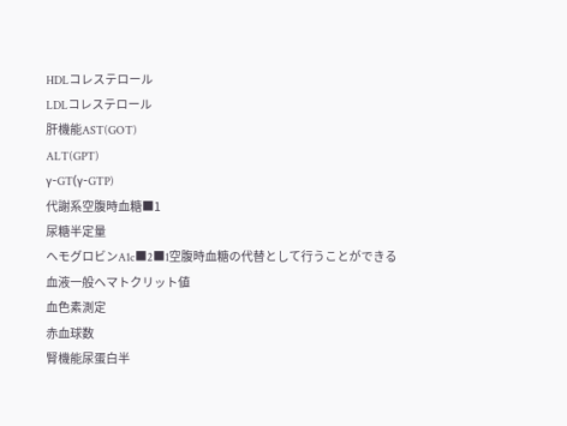HDLコレステロール
LDLコレステロール
肝機能AST(GOT)
ALT(GPT)
γ-GT(γ-GTP)
代謝系空腹時血糖■1
尿糖半定量
ヘモグロビンA1c■2■1空腹時血糖の代替として行うことができる
血液一般ヘマトクリット値
血色素測定
赤血球数
腎機能尿蛋白半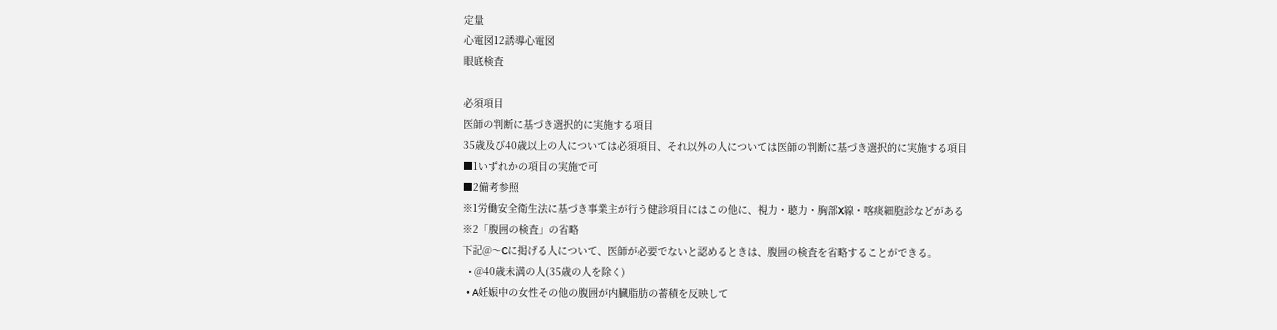定量
心電図12誘導心電図
眼底検査

必須項目
医師の判断に基づき選択的に実施する項目
35歳及び40歳以上の人については必須項目、それ以外の人については医師の判断に基づき選択的に実施する項目
■1いずれかの項目の実施で可
■2備考参照
※1労働安全衛生法に基づき事業主が行う健診項目にはこの他に、視力・聴力・胸部X線・喀痰細胞診などがある
※2「腹囲の検査」の省略
下記@〜Cに掲げる人について、医師が必要でないと認めるときは、腹囲の検査を省略することができる。
  • @40歳未満の人(35歳の人を除く)
  • A妊娠中の女性その他の腹囲が内臓脂肪の蓄積を反映して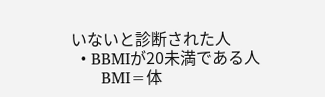いないと診断された人
  • BBMIが20未満である人
      BMI=体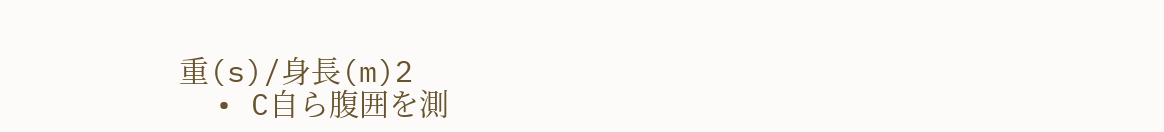重(s)/身長(m)2
  • C自ら腹囲を測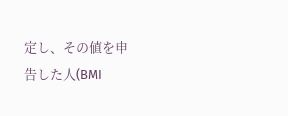定し、その値を申告した人(BMI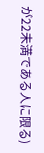が22未満である人に限る)